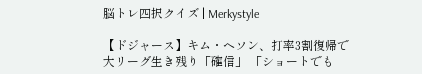脳トレ四択クイズ | Merkystyle

【ドジャース】キム・ヘソン、打率3割復帰で大リーグ生き残り「確信」 「ショートでも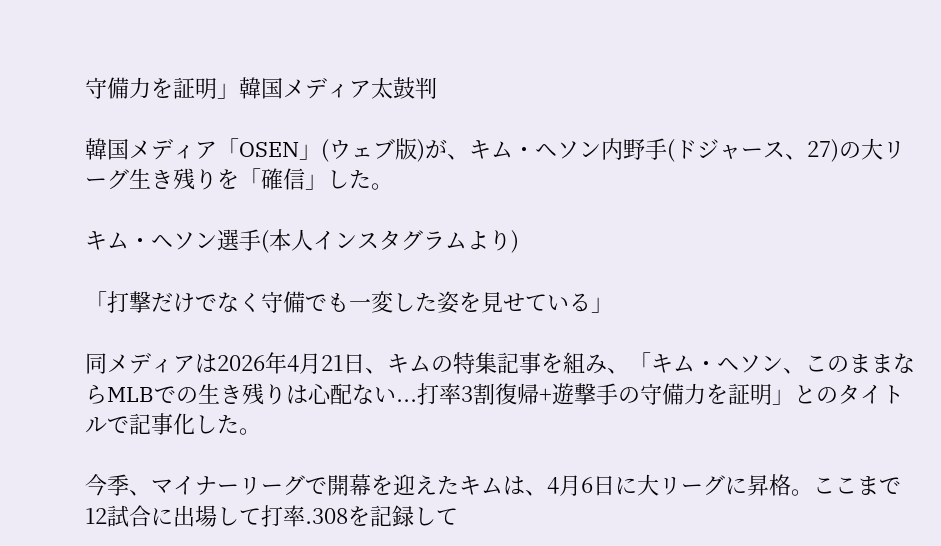守備力を証明」韓国メディア太鼓判

韓国メディア「OSEN」(ウェブ版)が、キム・ヘソン内野手(ドジャース、27)の大リーグ生き残りを「確信」した。

キム・ヘソン選手(本人インスタグラムより)

「打撃だけでなく守備でも一変した姿を見せている」

同メディアは2026年4月21日、キムの特集記事を組み、「キム・ヘソン、このままならMLBでの生き残りは心配ない...打率3割復帰+遊撃手の守備力を証明」とのタイトルで記事化した。

今季、マイナーリーグで開幕を迎えたキムは、4月6日に大リーグに昇格。ここまで12試合に出場して打率.308を記録して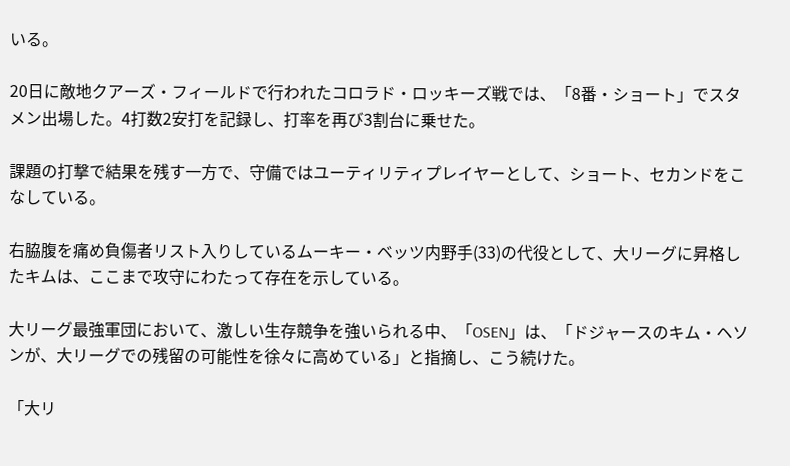いる。

20日に敵地クアーズ・フィールドで行われたコロラド・ロッキーズ戦では、「8番・ショート」でスタメン出場した。4打数2安打を記録し、打率を再び3割台に乗せた。

課題の打撃で結果を残す一方で、守備ではユーティリティプレイヤーとして、ショート、セカンドをこなしている。

右脇腹を痛め負傷者リスト入りしているムーキー・ベッツ内野手(33)の代役として、大リーグに昇格したキムは、ここまで攻守にわたって存在を示している。

大リーグ最強軍団において、激しい生存競争を強いられる中、「OSEN」は、「ドジャースのキム・ヘソンが、大リーグでの残留の可能性を徐々に高めている」と指摘し、こう続けた。

「大リ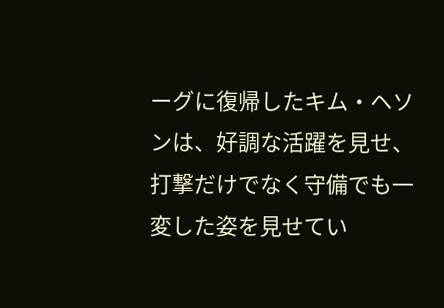ーグに復帰したキム・ヘソンは、好調な活躍を見せ、打撃だけでなく守備でも一変した姿を見せてい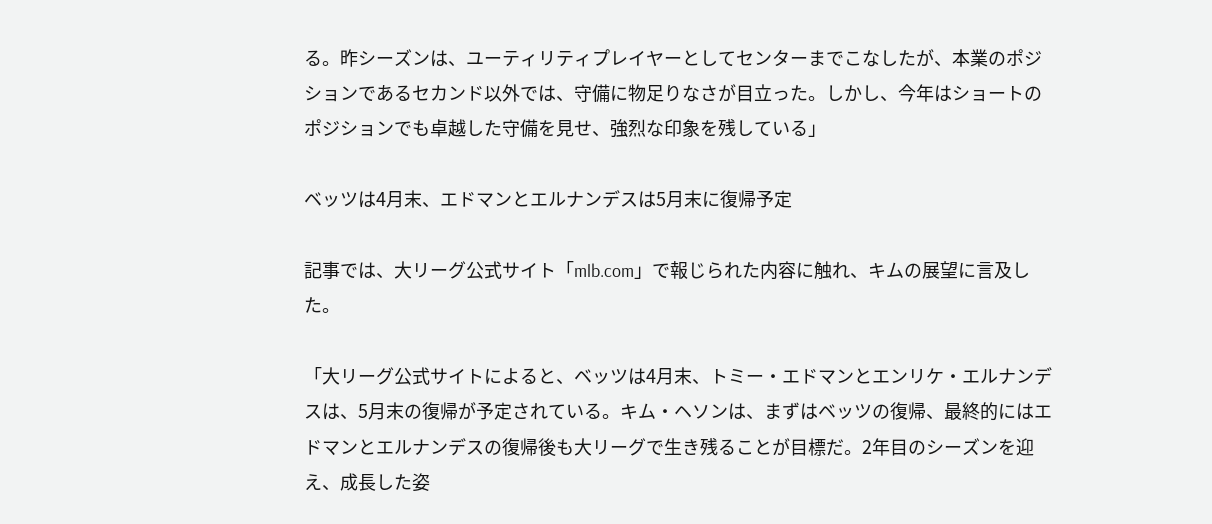る。昨シーズンは、ユーティリティプレイヤーとしてセンターまでこなしたが、本業のポジションであるセカンド以外では、守備に物足りなさが目立った。しかし、今年はショートのポジションでも卓越した守備を見せ、強烈な印象を残している」

ベッツは4月末、エドマンとエルナンデスは5月末に復帰予定

記事では、大リーグ公式サイト「mlb.com」で報じられた内容に触れ、キムの展望に言及した。

「大リーグ公式サイトによると、ベッツは4月末、トミー・エドマンとエンリケ・エルナンデスは、5月末の復帰が予定されている。キム・ヘソンは、まずはベッツの復帰、最終的にはエドマンとエルナンデスの復帰後も大リーグで生き残ることが目標だ。2年目のシーズンを迎え、成長した姿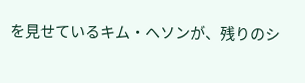を見せているキム・ヘソンが、残りのシ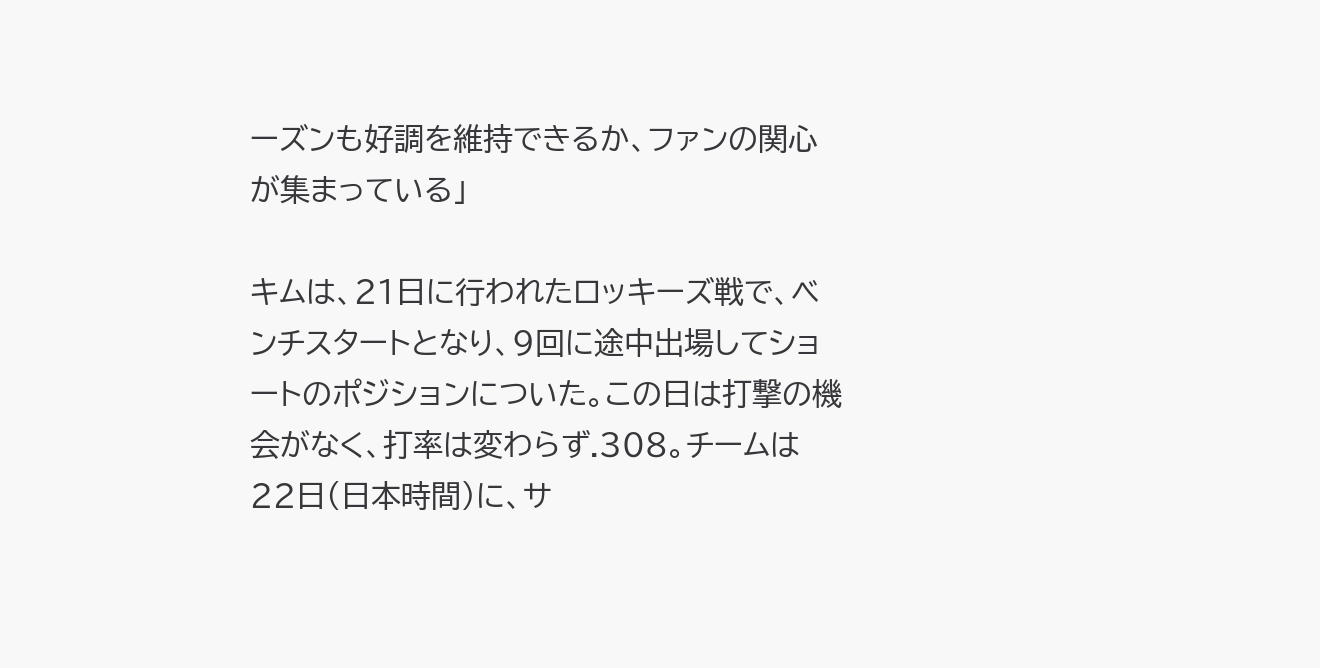ーズンも好調を維持できるか、ファンの関心が集まっている」

キムは、21日に行われたロッキーズ戦で、ベンチスタートとなり、9回に途中出場してショートのポジションについた。この日は打撃の機会がなく、打率は変わらず.308。チームは22日(日本時間)に、サ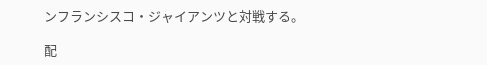ンフランシスコ・ジャイアンツと対戦する。

配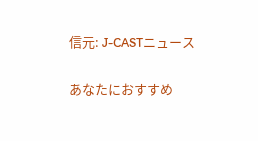信元: J-CASTニュース

あなたにおすすめ